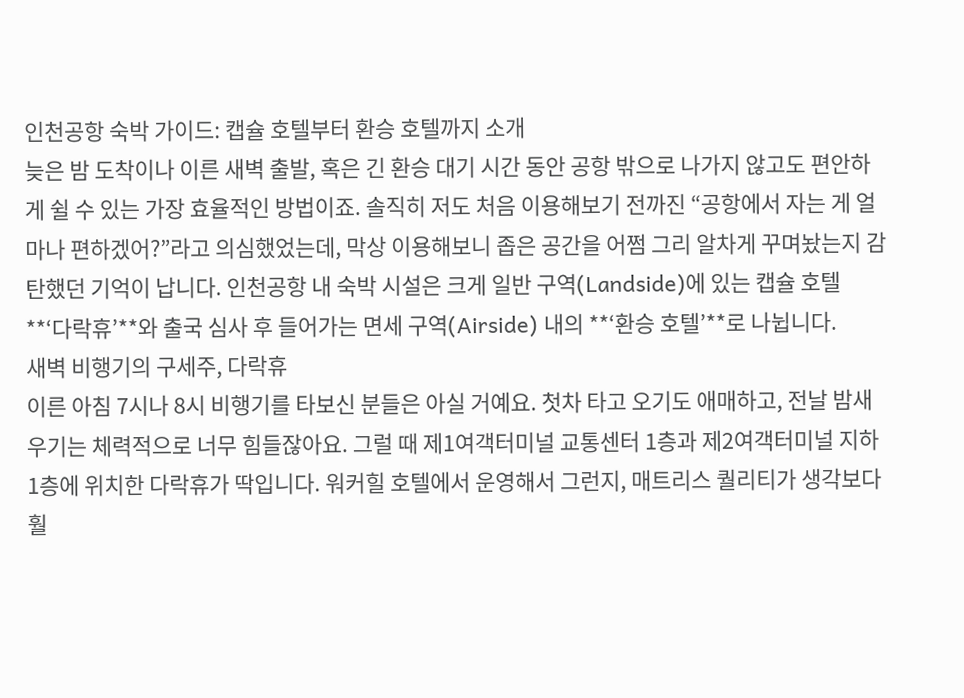인천공항 숙박 가이드: 캡슐 호텔부터 환승 호텔까지 소개
늦은 밤 도착이나 이른 새벽 출발, 혹은 긴 환승 대기 시간 동안 공항 밖으로 나가지 않고도 편안하게 쉴 수 있는 가장 효율적인 방법이죠. 솔직히 저도 처음 이용해보기 전까진 “공항에서 자는 게 얼마나 편하겠어?”라고 의심했었는데, 막상 이용해보니 좁은 공간을 어쩜 그리 알차게 꾸며놨는지 감탄했던 기억이 납니다. 인천공항 내 숙박 시설은 크게 일반 구역(Landside)에 있는 캡슐 호텔 **‘다락휴’**와 출국 심사 후 들어가는 면세 구역(Airside) 내의 **‘환승 호텔’**로 나뉩니다.
새벽 비행기의 구세주, 다락휴
이른 아침 7시나 8시 비행기를 타보신 분들은 아실 거예요. 첫차 타고 오기도 애매하고, 전날 밤새우기는 체력적으로 너무 힘들잖아요. 그럴 때 제1여객터미널 교통센터 1층과 제2여객터미널 지하 1층에 위치한 다락휴가 딱입니다. 워커힐 호텔에서 운영해서 그런지, 매트리스 퀄리티가 생각보다 훨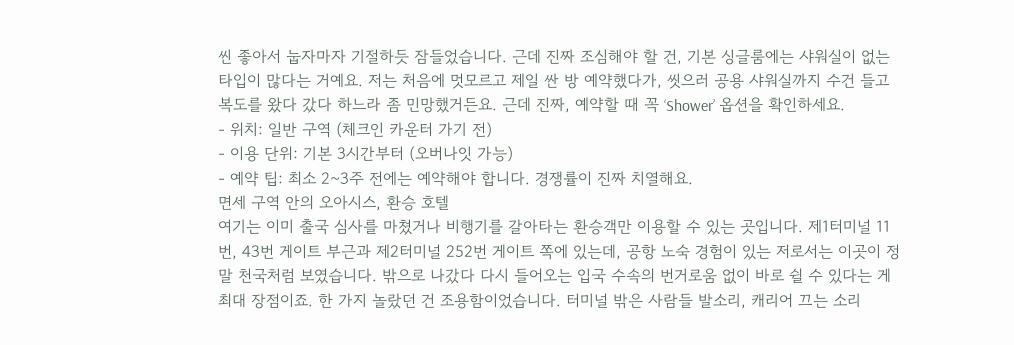씬 좋아서 눕자마자 기절하듯 잠들었습니다. 근데 진짜 조심해야 할 건, 기본 싱글룸에는 샤워실이 없는 타입이 많다는 거예요. 저는 처음에 멋모르고 제일 싼 방 예약했다가, 씻으러 공용 샤워실까지 수건 들고 복도를 왔다 갔다 하느라 좀 민망했거든요. 근데 진짜, 예약할 때 꼭 ‘Shower’ 옵션을 확인하세요.
- 위치: 일반 구역 (체크인 카운터 가기 전)
- 이용 단위: 기본 3시간부터 (오버나잇 가능)
- 예약 팁: 최소 2~3주 전에는 예약해야 합니다. 경쟁률이 진짜 치열해요.
면세 구역 안의 오아시스, 환승 호텔
여기는 이미 출국 심사를 마쳤거나 비행기를 갈아타는 환승객만 이용할 수 있는 곳입니다. 제1터미널 11번, 43번 게이트 부근과 제2터미널 252번 게이트 쪽에 있는데, 공항 노숙 경험이 있는 저로서는 이곳이 정말 천국처럼 보였습니다. 밖으로 나갔다 다시 들어오는 입국 수속의 번거로움 없이 바로 쉴 수 있다는 게 최대 장점이죠. 한 가지 놀랐던 건 조용함이었습니다. 터미널 밖은 사람들 발소리, 캐리어 끄는 소리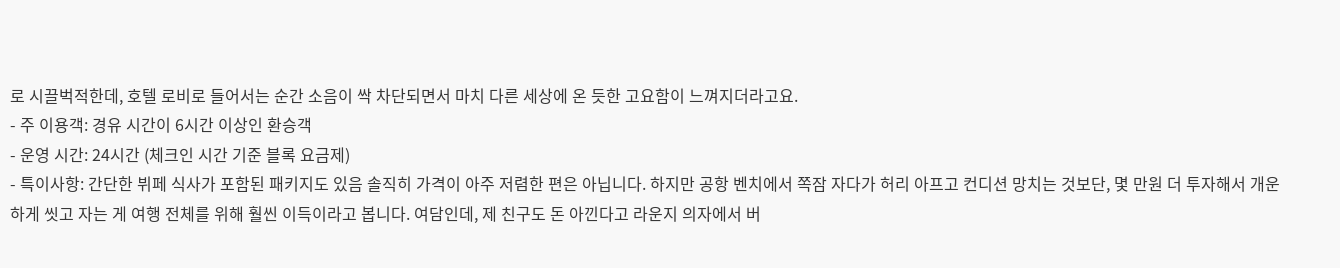로 시끌벅적한데, 호텔 로비로 들어서는 순간 소음이 싹 차단되면서 마치 다른 세상에 온 듯한 고요함이 느껴지더라고요.
- 주 이용객: 경유 시간이 6시간 이상인 환승객
- 운영 시간: 24시간 (체크인 시간 기준 블록 요금제)
- 특이사항: 간단한 뷔페 식사가 포함된 패키지도 있음 솔직히 가격이 아주 저렴한 편은 아닙니다. 하지만 공항 벤치에서 쪽잠 자다가 허리 아프고 컨디션 망치는 것보단, 몇 만원 더 투자해서 개운하게 씻고 자는 게 여행 전체를 위해 훨씬 이득이라고 봅니다. 여담인데, 제 친구도 돈 아낀다고 라운지 의자에서 버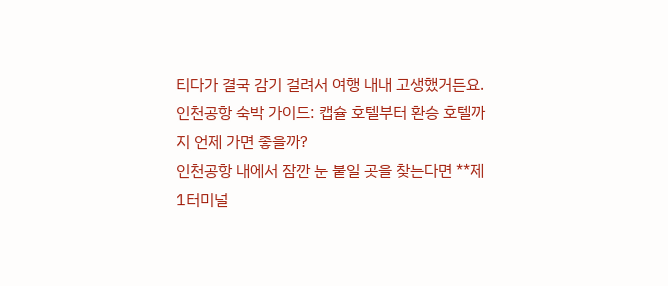티다가 결국 감기 걸려서 여행 내내 고생했거든요.
인천공항 숙박 가이드: 캡슐 호텔부터 환승 호텔까지 언제 가면 좋을까?
인천공항 내에서 잠깐 눈 붙일 곳을 찾는다면 **제1터미널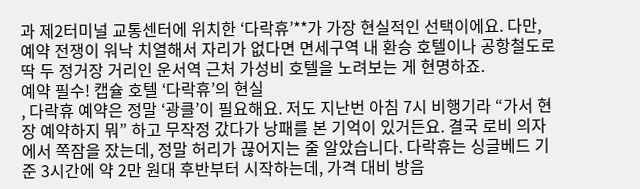과 제2터미널 교통센터에 위치한 ‘다락휴’**가 가장 현실적인 선택이에요. 다만, 예약 전쟁이 워낙 치열해서 자리가 없다면 면세구역 내 환승 호텔이나 공항철도로 딱 두 정거장 거리인 운서역 근처 가성비 호텔을 노려보는 게 현명하죠.
예약 필수! 캡슐 호텔 ‘다락휴’의 현실
, 다락휴 예약은 정말 ‘광클’이 필요해요. 저도 지난번 아침 7시 비행기라 “가서 현장 예약하지 뭐” 하고 무작정 갔다가 낭패를 본 기억이 있거든요. 결국 로비 의자에서 쪽잠을 잤는데, 정말 허리가 끊어지는 줄 알았습니다. 다락휴는 싱글베드 기준 3시간에 약 2만 원대 후반부터 시작하는데, 가격 대비 방음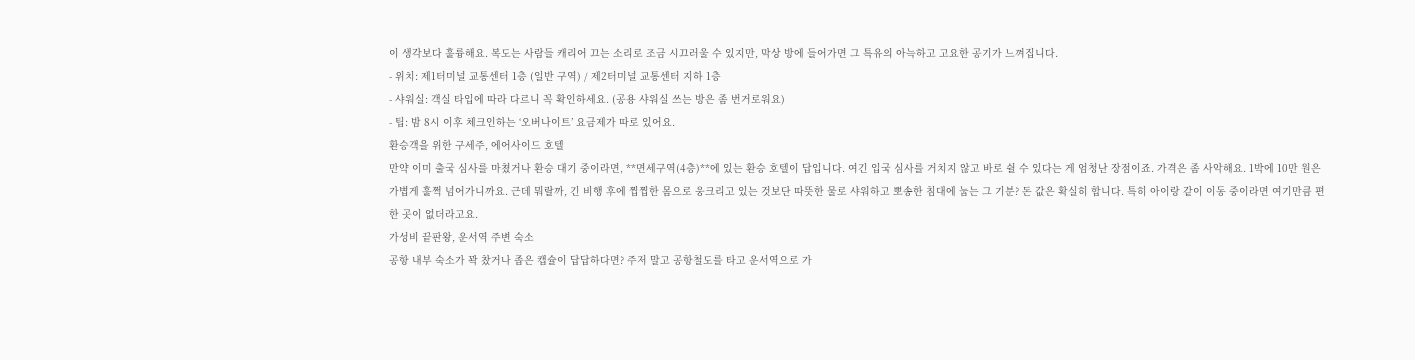이 생각보다 훌륭해요. 복도는 사람들 캐리어 끄는 소리로 조금 시끄러울 수 있지만, 막상 방에 들어가면 그 특유의 아늑하고 고요한 공기가 느껴집니다.
- 위치: 제1터미널 교통센터 1층 (일반 구역) / 제2터미널 교통센터 지하 1층
- 샤워실: 객실 타입에 따라 다르니 꼭 확인하세요. (공용 샤워실 쓰는 방은 좀 번거로워요)
- 팁: 밤 8시 이후 체크인하는 ‘오버나이트’ 요금제가 따로 있어요.
환승객을 위한 구세주, 에어사이드 호텔
만약 이미 출국 심사를 마쳤거나 환승 대기 중이라면, **면세구역(4층)**에 있는 환승 호텔이 답입니다. 여긴 입국 심사를 거치지 않고 바로 쉴 수 있다는 게 엄청난 장점이죠. 가격은 좀 사악해요. 1박에 10만 원은 가볍게 훌쩍 넘어가니까요. 근데 뭐랄까, 긴 비행 후에 찝찝한 몸으로 웅크리고 있는 것보단 따뜻한 물로 샤워하고 뽀송한 침대에 눕는 그 기분? 돈 값은 확실히 합니다. 특히 아이랑 같이 이동 중이라면 여기만큼 편한 곳이 없더라고요.
가성비 끝판왕, 운서역 주변 숙소
공항 내부 숙소가 꽉 찼거나 좁은 캡슐이 답답하다면? 주저 말고 공항철도를 타고 운서역으로 가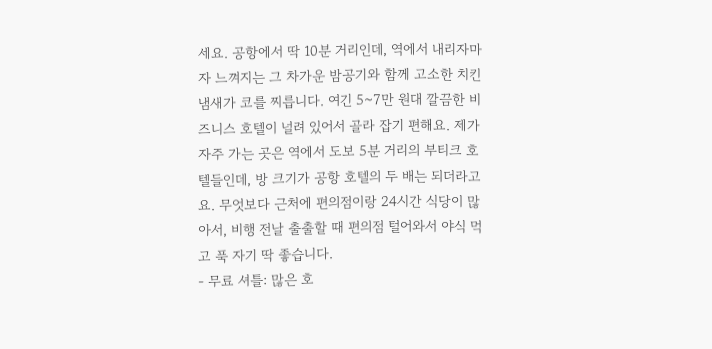세요. 공항에서 딱 10분 거리인데, 역에서 내리자마자 느껴지는 그 차가운 밤공기와 함께 고소한 치킨 냄새가 코를 찌릅니다. 여긴 5~7만 원대 깔끔한 비즈니스 호텔이 널려 있어서 골라 잡기 편해요. 제가 자주 가는 곳은 역에서 도보 5분 거리의 부티크 호텔들인데, 방 크기가 공항 호텔의 두 배는 되더라고요. 무엇보다 근처에 편의점이랑 24시간 식당이 많아서, 비행 전날 출출할 때 편의점 털어와서 야식 먹고 푹 자기 딱 좋습니다.
- 무료 셔틀: 많은 호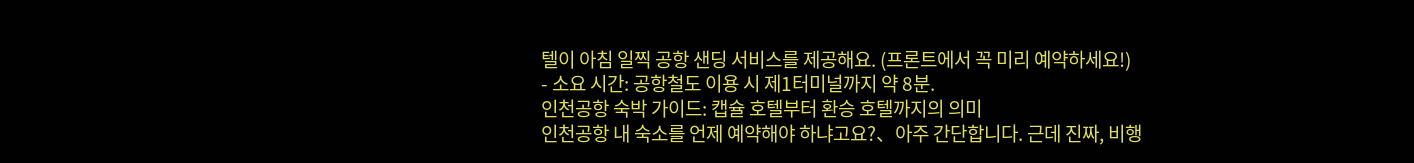텔이 아침 일찍 공항 샌딩 서비스를 제공해요. (프론트에서 꼭 미리 예약하세요!)
- 소요 시간: 공항철도 이용 시 제1터미널까지 약 8분.
인천공항 숙박 가이드: 캡슐 호텔부터 환승 호텔까지의 의미
인천공항 내 숙소를 언제 예약해야 하냐고요?、아주 간단합니다. 근데 진짜, 비행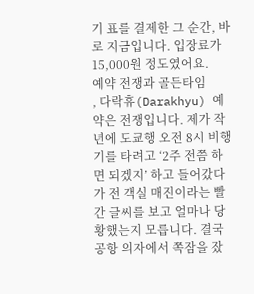기 표를 결제한 그 순간, 바로 지금입니다. 입장료가 15,000원 정도였어요.
예약 전쟁과 골든타임
, 다락휴(Darakhyu) 예약은 전쟁입니다. 제가 작년에 도쿄행 오전 8시 비행기를 타려고 ‘2주 전쯤 하면 되겠지’ 하고 들어갔다가 전 객실 매진이라는 빨간 글씨를 보고 얼마나 당황했는지 모릅니다. 결국 공항 의자에서 쪽잠을 잤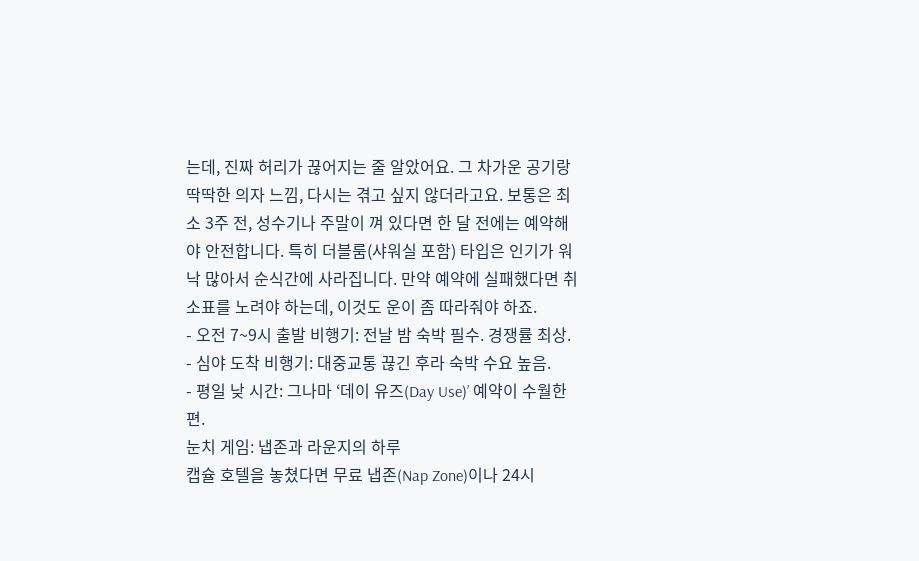는데, 진짜 허리가 끊어지는 줄 알았어요. 그 차가운 공기랑 딱딱한 의자 느낌, 다시는 겪고 싶지 않더라고요. 보통은 최소 3주 전, 성수기나 주말이 껴 있다면 한 달 전에는 예약해야 안전합니다. 특히 더블룸(샤워실 포함) 타입은 인기가 워낙 많아서 순식간에 사라집니다. 만약 예약에 실패했다면 취소표를 노려야 하는데, 이것도 운이 좀 따라줘야 하죠.
- 오전 7~9시 출발 비행기: 전날 밤 숙박 필수. 경쟁률 최상.
- 심야 도착 비행기: 대중교통 끊긴 후라 숙박 수요 높음.
- 평일 낮 시간: 그나마 ‘데이 유즈(Day Use)’ 예약이 수월한 편.
눈치 게임: 냅존과 라운지의 하루
캡슐 호텔을 놓쳤다면 무료 냅존(Nap Zone)이나 24시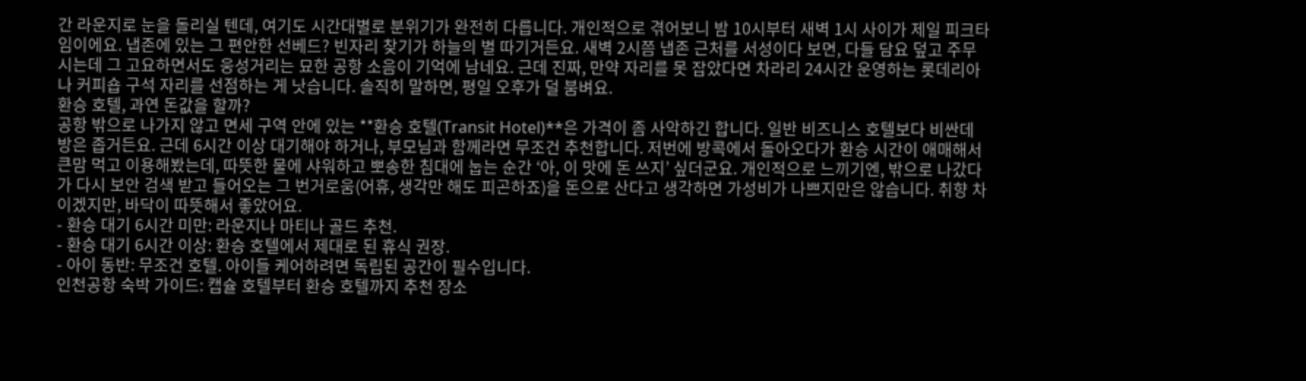간 라운지로 눈을 돌리실 텐데, 여기도 시간대별로 분위기가 완전히 다릅니다. 개인적으로 겪어보니 밤 10시부터 새벽 1시 사이가 제일 피크타임이에요. 냅존에 있는 그 편안한 선베드? 빈자리 찾기가 하늘의 별 따기거든요. 새벽 2시쯤 냅존 근처를 서성이다 보면, 다들 담요 덮고 주무시는데 그 고요하면서도 웅성거리는 묘한 공항 소음이 기억에 남네요. 근데 진짜, 만약 자리를 못 잡았다면 차라리 24시간 운영하는 롯데리아나 커피숍 구석 자리를 선점하는 게 낫습니다. 솔직히 말하면, 평일 오후가 덜 붐벼요.
환승 호텔, 과연 돈값을 할까?
공항 밖으로 나가지 않고 면세 구역 안에 있는 **환승 호텔(Transit Hotel)**은 가격이 좀 사악하긴 합니다. 일반 비즈니스 호텔보다 비싼데 방은 좁거든요. 근데 6시간 이상 대기해야 하거나, 부모님과 함께라면 무조건 추천합니다. 저번에 방콕에서 돌아오다가 환승 시간이 애매해서 큰맘 먹고 이용해봤는데, 따뜻한 물에 샤워하고 뽀송한 침대에 눕는 순간 ‘아, 이 맛에 돈 쓰지’ 싶더군요. 개인적으로 느끼기엔, 밖으로 나갔다가 다시 보안 검색 받고 들어오는 그 번거로움(어휴, 생각만 해도 피곤하죠)을 돈으로 산다고 생각하면 가성비가 나쁘지만은 않습니다. 취향 차이겠지만, 바닥이 따뜻해서 좋았어요.
- 환승 대기 6시간 미만: 라운지나 마티나 골드 추천.
- 환승 대기 6시간 이상: 환승 호텔에서 제대로 된 휴식 권장.
- 아이 동반: 무조건 호텔. 아이들 케어하려면 독립된 공간이 필수입니다.
인천공항 숙박 가이드: 캡슐 호텔부터 환승 호텔까지 추천 장소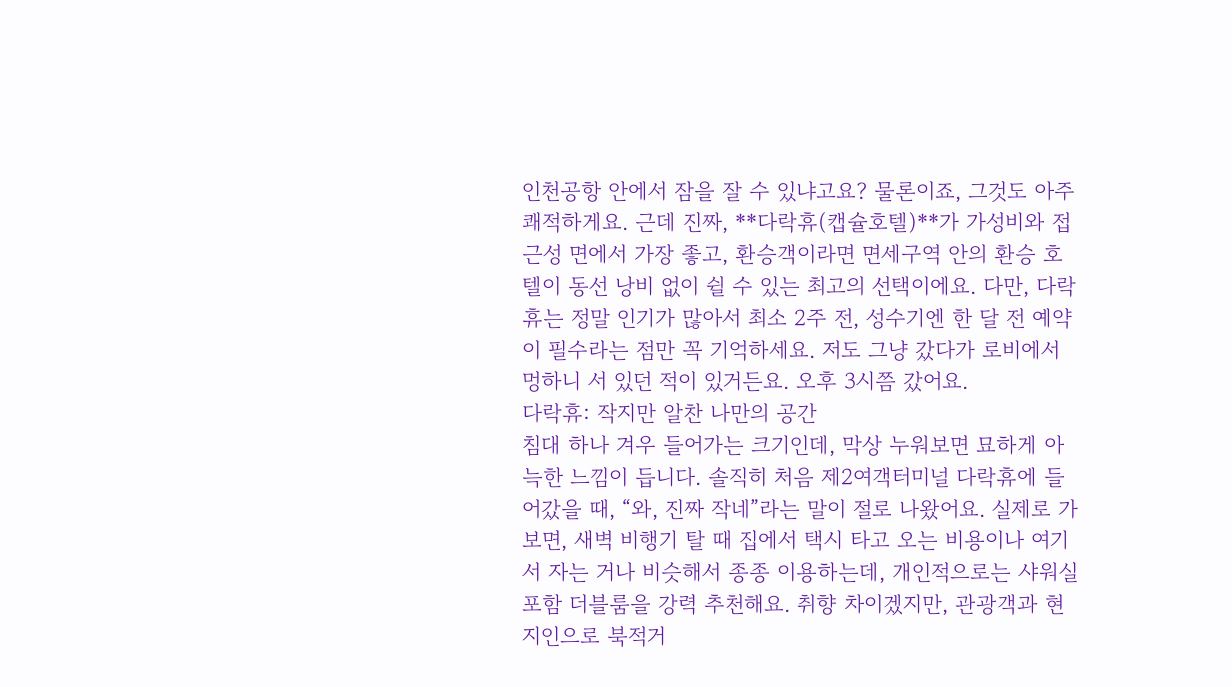인천공항 안에서 잠을 잘 수 있냐고요? 물론이죠, 그것도 아주 쾌적하게요. 근데 진짜, **다락휴(캡슐호텔)**가 가성비와 접근성 면에서 가장 좋고, 환승객이라면 면세구역 안의 환승 호텔이 동선 낭비 없이 쉴 수 있는 최고의 선택이에요. 다만, 다락휴는 정말 인기가 많아서 최소 2주 전, 성수기엔 한 달 전 예약이 필수라는 점만 꼭 기억하세요. 저도 그냥 갔다가 로비에서 멍하니 서 있던 적이 있거든요. 오후 3시쯤 갔어요.
다락휴: 작지만 알찬 나만의 공간
침대 하나 겨우 들어가는 크기인데, 막상 누워보면 묘하게 아늑한 느낌이 듭니다. 솔직히 처음 제2여객터미널 다락휴에 들어갔을 때, “와, 진짜 작네”라는 말이 절로 나왔어요. 실제로 가보면, 새벽 비행기 탈 때 집에서 택시 타고 오는 비용이나 여기서 자는 거나 비슷해서 종종 이용하는데, 개인적으로는 샤워실 포함 더블룸을 강력 추천해요. 취향 차이겠지만, 관광객과 현지인으로 북적거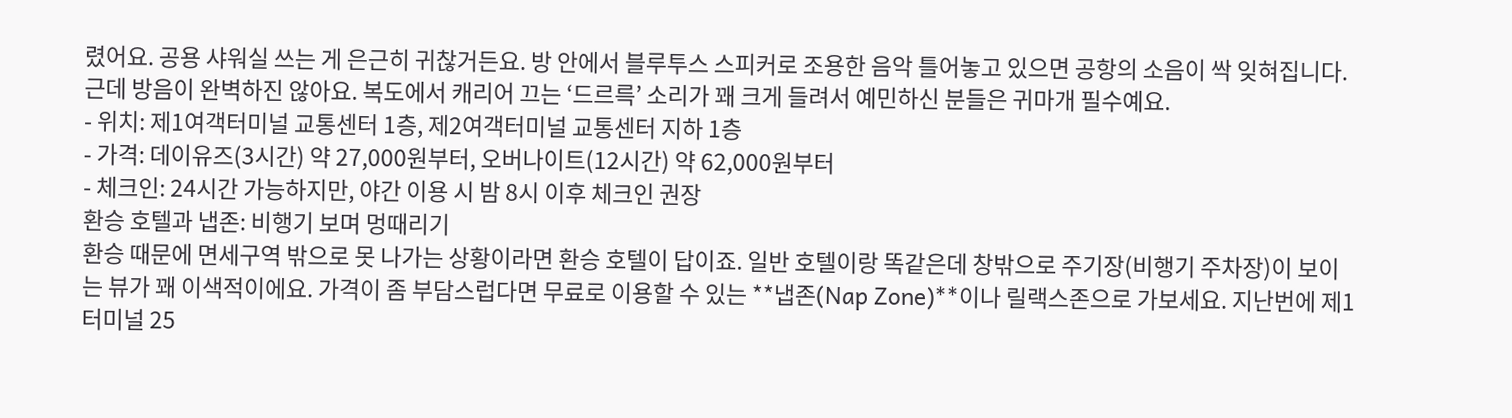렸어요. 공용 샤워실 쓰는 게 은근히 귀찮거든요. 방 안에서 블루투스 스피커로 조용한 음악 틀어놓고 있으면 공항의 소음이 싹 잊혀집니다. 근데 방음이 완벽하진 않아요. 복도에서 캐리어 끄는 ‘드르륵’ 소리가 꽤 크게 들려서 예민하신 분들은 귀마개 필수예요.
- 위치: 제1여객터미널 교통센터 1층, 제2여객터미널 교통센터 지하 1층
- 가격: 데이유즈(3시간) 약 27,000원부터, 오버나이트(12시간) 약 62,000원부터
- 체크인: 24시간 가능하지만, 야간 이용 시 밤 8시 이후 체크인 권장
환승 호텔과 냅존: 비행기 보며 멍때리기
환승 때문에 면세구역 밖으로 못 나가는 상황이라면 환승 호텔이 답이죠. 일반 호텔이랑 똑같은데 창밖으로 주기장(비행기 주차장)이 보이는 뷰가 꽤 이색적이에요. 가격이 좀 부담스럽다면 무료로 이용할 수 있는 **냅존(Nap Zone)**이나 릴랙스존으로 가보세요. 지난번에 제1터미널 25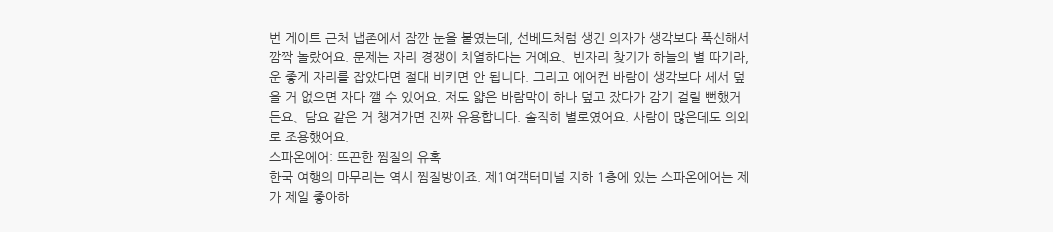번 게이트 근처 냅존에서 잠깐 눈을 붙였는데, 선베드처럼 생긴 의자가 생각보다 푹신해서 깜짝 놀랐어요. 문제는 자리 경쟁이 치열하다는 거예요、빈자리 찾기가 하늘의 별 따기라, 운 좋게 자리를 잡았다면 절대 비키면 안 됩니다. 그리고 에어컨 바람이 생각보다 세서 덮을 거 없으면 자다 깰 수 있어요. 저도 얇은 바람막이 하나 덮고 잤다가 감기 걸릴 뻔했거든요、담요 같은 거 챙겨가면 진짜 유용합니다. 솔직히 별로였어요. 사람이 많은데도 의외로 조용했어요.
스파온에어: 뜨끈한 찜질의 유혹
한국 여행의 마무리는 역시 찜질방이죠. 제1여객터미널 지하 1층에 있는 스파온에어는 제가 제일 좋아하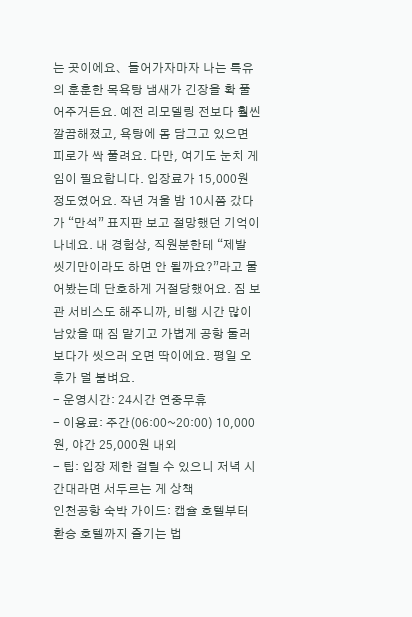는 곳이에요、들어가자마자 나는 특유의 훈훈한 목욕탕 냄새가 긴장을 확 풀어주거든요. 예전 리모델링 전보다 훨씬 깔끔해졌고, 욕탕에 몸 담그고 있으면 피로가 싹 풀려요. 다만, 여기도 눈치 게임이 필요합니다. 입장료가 15,000원 정도였어요. 작년 겨울 밤 10시쯤 갔다가 “만석” 표지판 보고 절망했던 기억이 나네요. 내 경험상, 직원분한테 “제발 씻기만이라도 하면 안 될까요?”라고 물어봤는데 단호하게 거절당했어요. 짐 보관 서비스도 해주니까, 비행 시간 많이 남았을 때 짐 맡기고 가볍게 공항 둘러보다가 씻으러 오면 딱이에요. 평일 오후가 덜 붐벼요.
- 운영시간: 24시간 연중무휴
- 이용료: 주간(06:00~20:00) 10,000원, 야간 25,000원 내외
- 팁: 입장 제한 걸릴 수 있으니 저녁 시간대라면 서두르는 게 상책
인천공항 숙박 가이드: 캡슐 호텔부터 환승 호텔까지 즐기는 법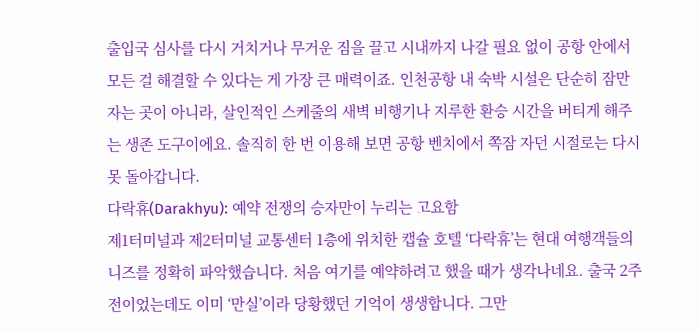출입국 심사를 다시 거치거나 무거운 짐을 끌고 시내까지 나갈 필요 없이 공항 안에서 모든 걸 해결할 수 있다는 게 가장 큰 매력이죠. 인천공항 내 숙박 시설은 단순히 잠만 자는 곳이 아니라, 살인적인 스케줄의 새벽 비행기나 지루한 환승 시간을 버티게 해주는 생존 도구이에요. 솔직히 한 번 이용해 보면 공항 벤치에서 쪽잠 자던 시절로는 다시 못 돌아갑니다.
다락휴(Darakhyu): 예약 전쟁의 승자만이 누리는 고요함
제1터미널과 제2터미널 교통센터 1층에 위치한 캡슐 호텔 ‘다락휴’는 현대 여행객들의 니즈를 정확히 파악했습니다. 처음 여기를 예약하려고 했을 때가 생각나네요. 출국 2주 전이었는데도 이미 ‘만실’이라 당황했던 기억이 생생합니다. 그만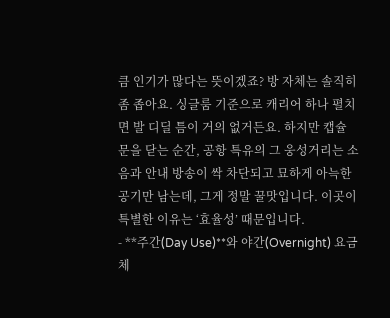큼 인기가 많다는 뜻이겠죠? 방 자체는 솔직히 좀 좁아요. 싱글룸 기준으로 캐리어 하나 펼치면 발 디딜 틈이 거의 없거든요. 하지만 캡슐 문을 닫는 순간, 공항 특유의 그 웅성거리는 소음과 안내 방송이 싹 차단되고 묘하게 아늑한 공기만 남는데, 그게 정말 꿀맛입니다. 이곳이 특별한 이유는 ‘효율성’ 때문입니다.
- **주간(Day Use)**와 야간(Overnight) 요금 체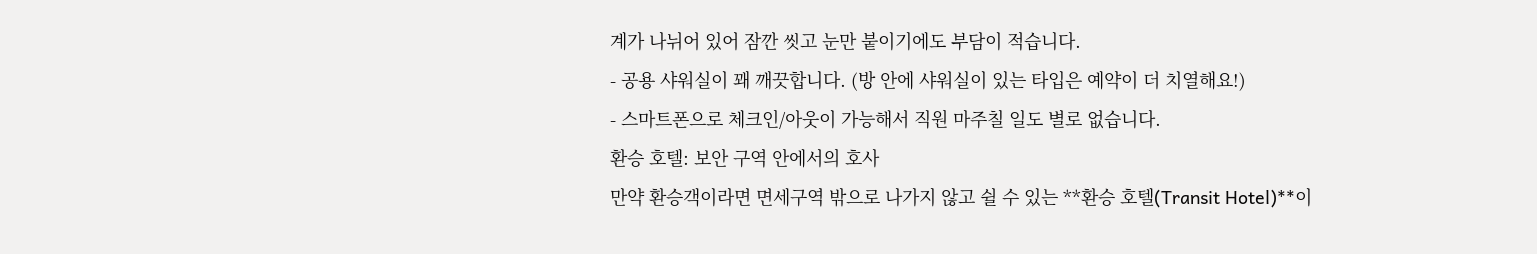계가 나뉘어 있어 잠깐 씻고 눈만 붙이기에도 부담이 적습니다.
- 공용 샤워실이 꽤 깨끗합니다. (방 안에 샤워실이 있는 타입은 예약이 더 치열해요!)
- 스마트폰으로 체크인/아웃이 가능해서 직원 마주칠 일도 별로 없습니다.
환승 호텔: 보안 구역 안에서의 호사
만약 환승객이라면 면세구역 밖으로 나가지 않고 쉴 수 있는 **환승 호텔(Transit Hotel)**이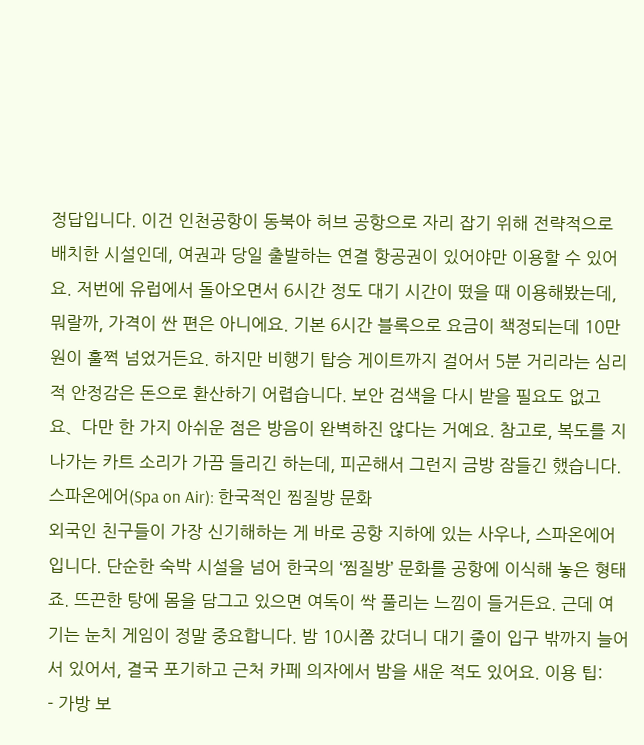정답입니다. 이건 인천공항이 동북아 허브 공항으로 자리 잡기 위해 전략적으로 배치한 시설인데, 여권과 당일 출발하는 연결 항공권이 있어야만 이용할 수 있어요. 저번에 유럽에서 돌아오면서 6시간 정도 대기 시간이 떴을 때 이용해봤는데, 뭐랄까, 가격이 싼 편은 아니에요. 기본 6시간 블록으로 요금이 책정되는데 10만 원이 훌쩍 넘었거든요. 하지만 비행기 탑승 게이트까지 걸어서 5분 거리라는 심리적 안정감은 돈으로 환산하기 어렵습니다. 보안 검색을 다시 받을 필요도 없고요、다만 한 가지 아쉬운 점은 방음이 완벽하진 않다는 거예요. 참고로, 복도를 지나가는 카트 소리가 가끔 들리긴 하는데, 피곤해서 그런지 금방 잠들긴 했습니다.
스파온에어(Spa on Air): 한국적인 찜질방 문화
외국인 친구들이 가장 신기해하는 게 바로 공항 지하에 있는 사우나, 스파온에어입니다. 단순한 숙박 시설을 넘어 한국의 ‘찜질방’ 문화를 공항에 이식해 놓은 형태죠. 뜨끈한 탕에 몸을 담그고 있으면 여독이 싹 풀리는 느낌이 들거든요. 근데 여기는 눈치 게임이 정말 중요합니다. 밤 10시쯤 갔더니 대기 줄이 입구 밖까지 늘어서 있어서, 결국 포기하고 근처 카페 의자에서 밤을 새운 적도 있어요. 이용 팁:
- 가방 보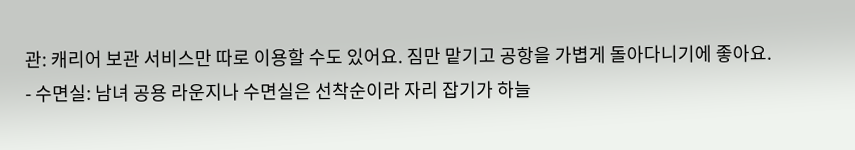관: 캐리어 보관 서비스만 따로 이용할 수도 있어요. 짐만 맡기고 공항을 가볍게 돌아다니기에 좋아요.
- 수면실: 남녀 공용 라운지나 수면실은 선착순이라 자리 잡기가 하늘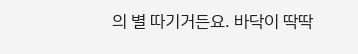의 별 따기거든요. 바닥이 딱딱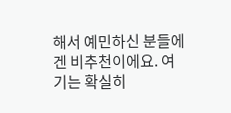해서 예민하신 분들에겐 비추천이에요. 여기는 확실히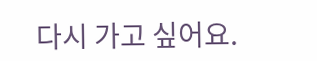다시 가고 싶어요.